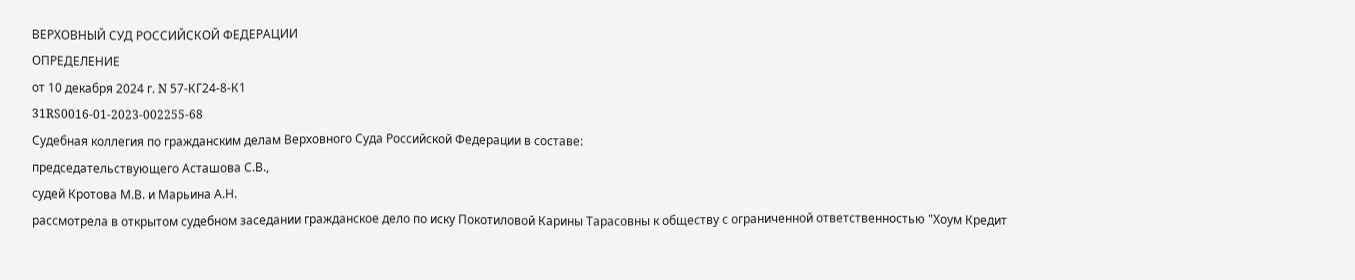ВЕРХОВНЫЙ СУД РОССИЙСКОЙ ФЕДЕРАЦИИ
ОПРЕДЕЛЕНИЕ
от 10 декабря 2024 г. N 57-КГ24-8-К1
31RS0016-01-2023-002255-68
Судебная коллегия по гражданским делам Верховного Суда Российской Федерации в составе:
председательствующего Асташова С.В.,
судей Кротова М.В. и Марьина А.Н.
рассмотрела в открытом судебном заседании гражданское дело по иску Покотиловой Карины Тарасовны к обществу с ограниченной ответственностью "Хоум Кредит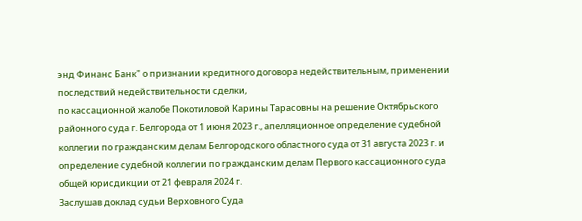энд Финанс Банк" о признании кредитного договора недействительным, применении последствий недействительности сделки,
по кассационной жалобе Покотиловой Карины Тарасовны на решение Октябрьского районного суда г. Белгорода от 1 июня 2023 г., апелляционное определение судебной коллегии по гражданским делам Белгородского областного суда от 31 августа 2023 г. и определение судебной коллегии по гражданским делам Первого кассационного суда общей юрисдикции от 21 февраля 2024 г.
Заслушав доклад судьи Верховного Суда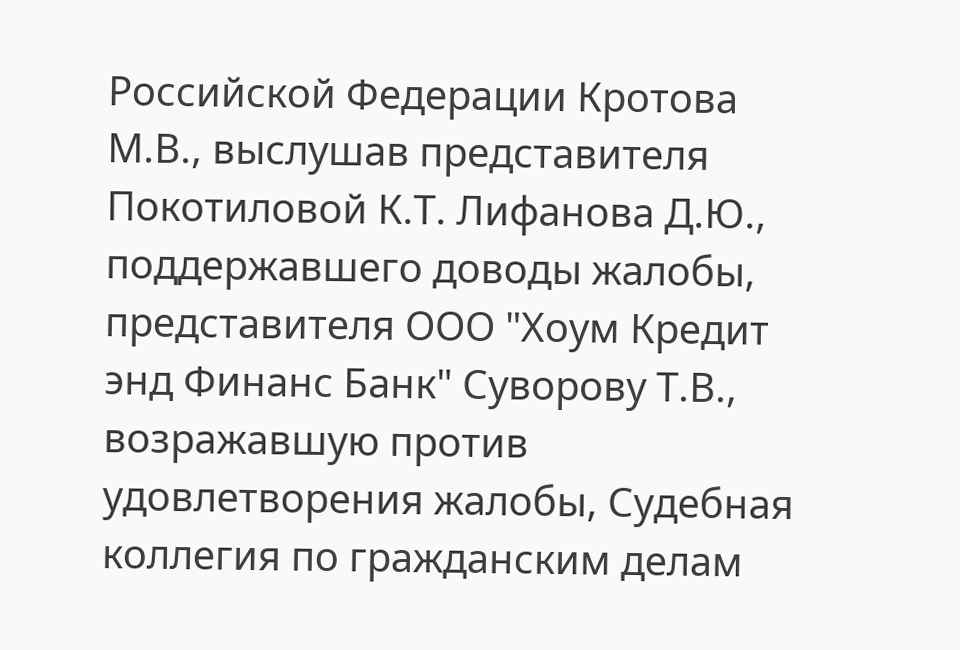Российской Федерации Кротова М.В., выслушав представителя Покотиловой К.Т. Лифанова Д.Ю., поддержавшего доводы жалобы, представителя ООО "Хоум Кредит энд Финанс Банк" Суворову Т.В., возражавшую против удовлетворения жалобы, Судебная коллегия по гражданским делам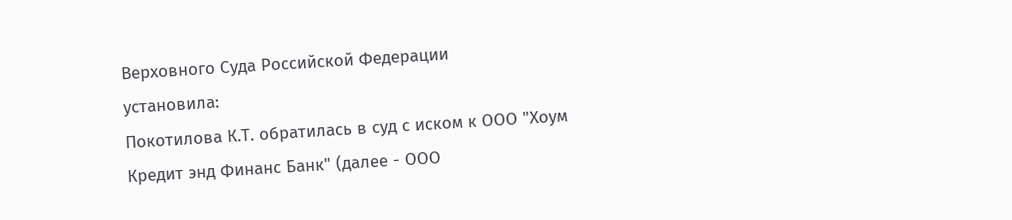Верховного Суда Российской Федерации
установила:
Покотилова К.Т. обратилась в суд с иском к ООО "Хоум Кредит энд Финанс Банк" (далее - ООО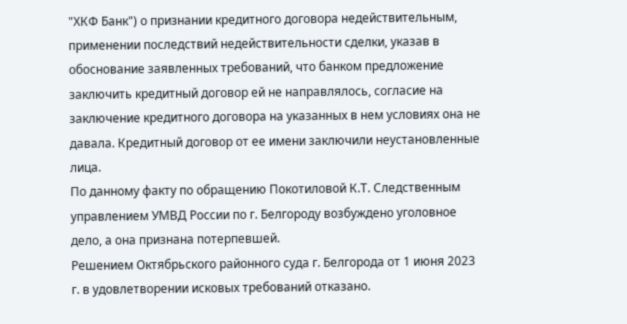"ХКФ Банк") о признании кредитного договора недействительным, применении последствий недействительности сделки, указав в обоснование заявленных требований, что банком предложение заключить кредитный договор ей не направлялось, согласие на заключение кредитного договора на указанных в нем условиях она не давала. Кредитный договор от ее имени заключили неустановленные лица.
По данному факту по обращению Покотиловой К.Т. Следственным управлением УМВД России по г. Белгороду возбуждено уголовное дело, а она признана потерпевшей.
Решением Октябрьского районного суда г. Белгорода от 1 июня 2023 г. в удовлетворении исковых требований отказано.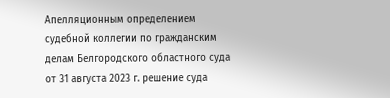Апелляционным определением судебной коллегии по гражданским делам Белгородского областного суда от 31 августа 2023 г. решение суда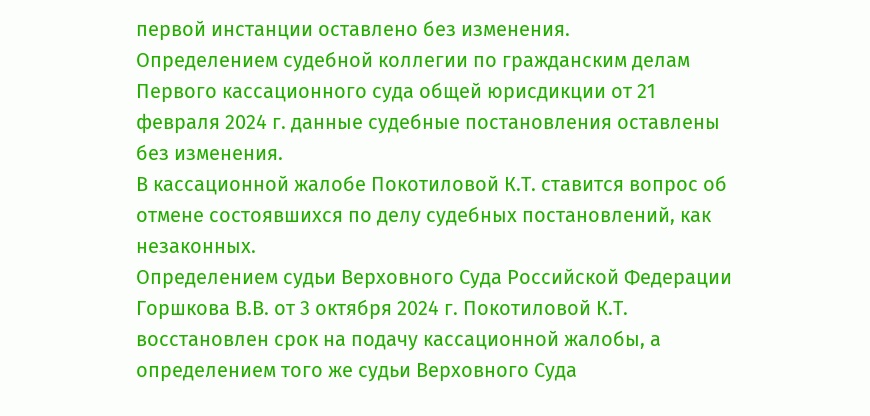первой инстанции оставлено без изменения.
Определением судебной коллегии по гражданским делам Первого кассационного суда общей юрисдикции от 21 февраля 2024 г. данные судебные постановления оставлены без изменения.
В кассационной жалобе Покотиловой К.Т. ставится вопрос об отмене состоявшихся по делу судебных постановлений, как незаконных.
Определением судьи Верховного Суда Российской Федерации Горшкова В.В. от 3 октября 2024 г. Покотиловой К.Т. восстановлен срок на подачу кассационной жалобы, а определением того же судьи Верховного Суда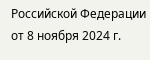Российской Федерации от 8 ноября 2024 г.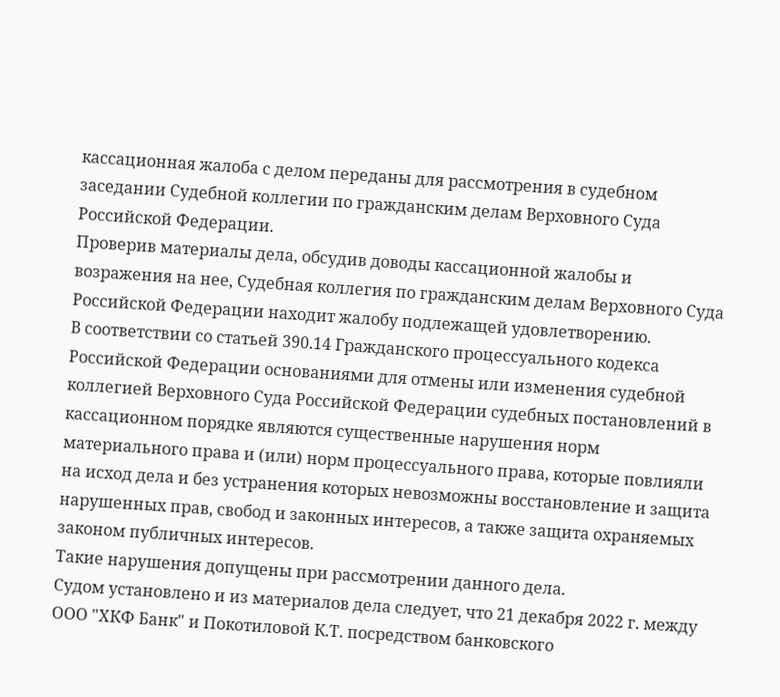кассационная жалоба с делом переданы для рассмотрения в судебном заседании Судебной коллегии по гражданским делам Верховного Суда Российской Федерации.
Проверив материалы дела, обсудив доводы кассационной жалобы и возражения на нее, Судебная коллегия по гражданским делам Верховного Суда Российской Федерации находит жалобу подлежащей удовлетворению.
В соответствии со статьей 390.14 Гражданского процессуального кодекса Российской Федерации основаниями для отмены или изменения судебной коллегией Верховного Суда Российской Федерации судебных постановлений в кассационном порядке являются существенные нарушения норм материального права и (или) норм процессуального права, которые повлияли на исход дела и без устранения которых невозможны восстановление и защита нарушенных прав, свобод и законных интересов, а также защита охраняемых законом публичных интересов.
Такие нарушения допущены при рассмотрении данного дела.
Судом установлено и из материалов дела следует, что 21 декабря 2022 г. между ООО "ХКФ Банк" и Покотиловой К.Т. посредством банковского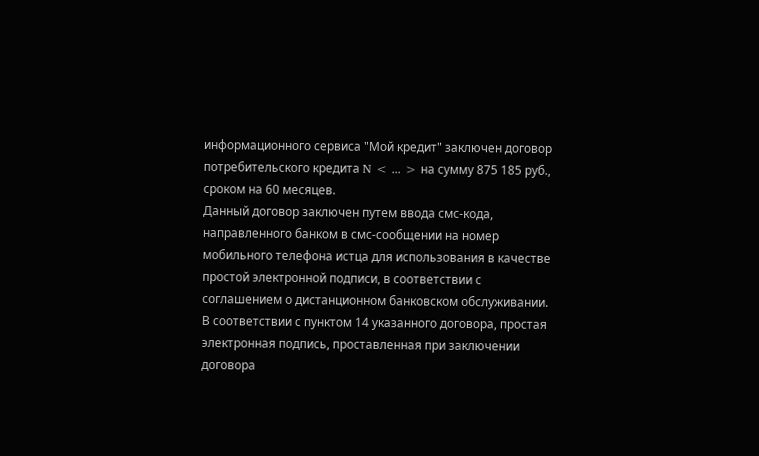информационного сервиса "Мой кредит" заключен договор потребительского кредита N < ... > на сумму 875 185 руб., сроком на 60 месяцев.
Данный договор заключен путем ввода смс-кода, направленного банком в смс-сообщении на номер мобильного телефона истца для использования в качестве простой электронной подписи, в соответствии с соглашением о дистанционном банковском обслуживании.
В соответствии с пунктом 14 указанного договора, простая электронная подпись, проставленная при заключении договора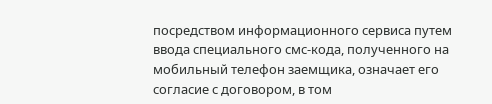посредством информационного сервиса путем ввода специального смс-кода, полученного на мобильный телефон заемщика, означает его согласие с договором, в том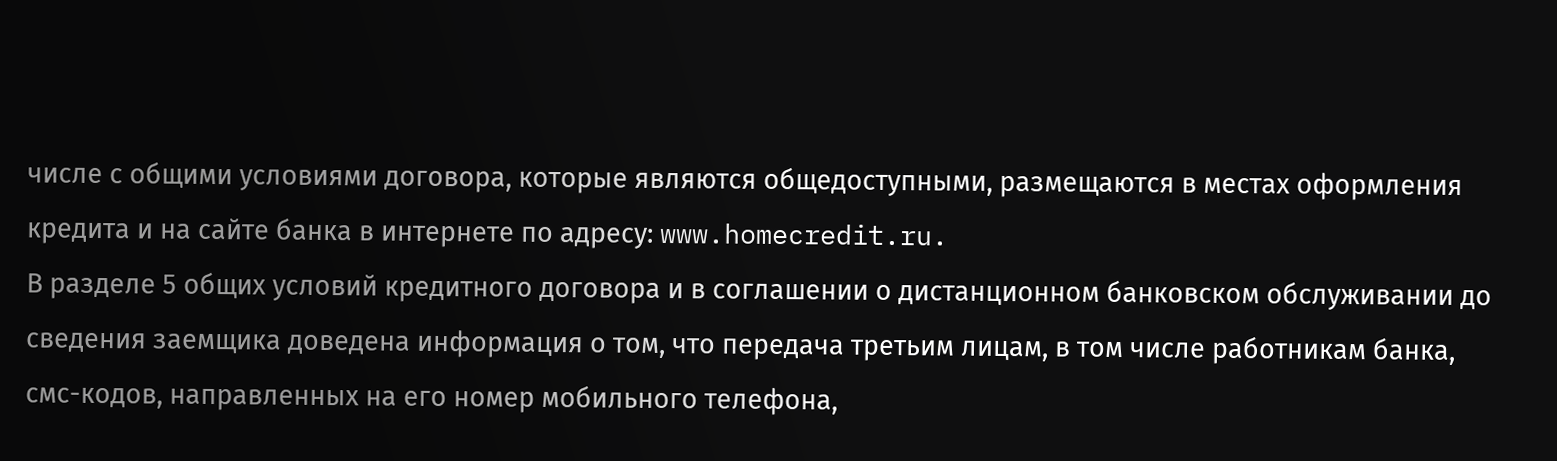числе с общими условиями договора, которые являются общедоступными, размещаются в местах оформления кредита и на сайте банка в интернете по адресу: www.homecredit.ru.
В разделе 5 общих условий кредитного договора и в соглашении о дистанционном банковском обслуживании до сведения заемщика доведена информация о том, что передача третьим лицам, в том числе работникам банка, смс-кодов, направленных на его номер мобильного телефона,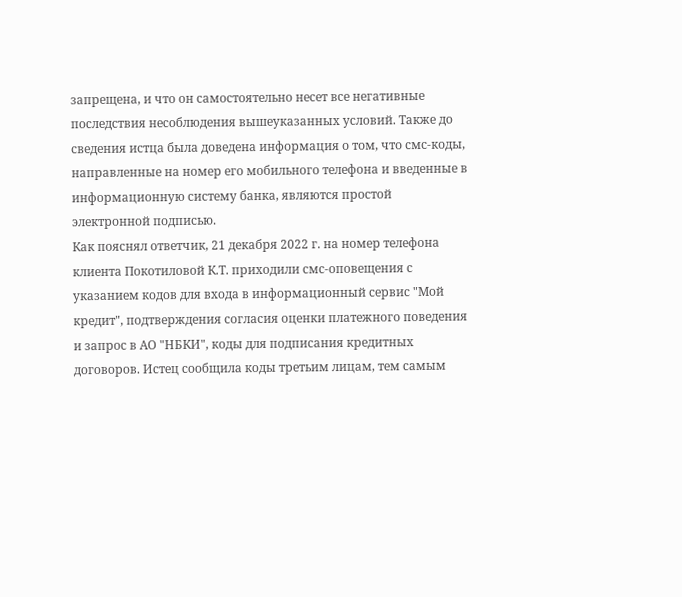запрещена, и что он самостоятельно несет все негативные последствия несоблюдения вышеуказанных условий. Также до сведения истца была доведена информация о том, что смс-коды, направленные на номер его мобильного телефона и введенные в информационную систему банка, являются простой электронной подписью.
Как пояснял ответчик, 21 декабря 2022 г. на номер телефона клиента Покотиловой К.Т. приходили смс-оповещения с указанием кодов для входа в информационный сервис "Мой кредит", подтверждения согласия оценки платежного поведения и запрос в АО "НБКИ", коды для подписания кредитных договоров. Истец сообщила коды третьим лицам, тем самым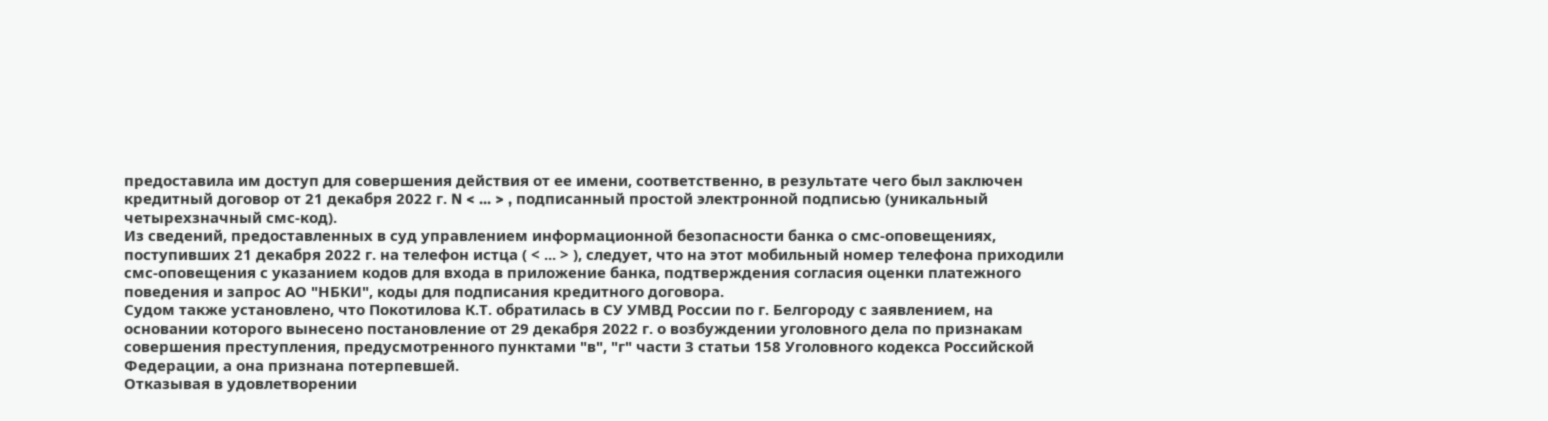предоставила им доступ для совершения действия от ее имени, соответственно, в результате чего был заключен кредитный договор от 21 декабря 2022 г. N < ... > , подписанный простой электронной подписью (уникальный четырехзначный смс-код).
Из сведений, предоставленных в суд управлением информационной безопасности банка о смс-оповещениях, поступивших 21 декабря 2022 г. на телефон истца ( < ... > ), следует, что на этот мобильный номер телефона приходили смс-оповещения с указанием кодов для входа в приложение банка, подтверждения согласия оценки платежного поведения и запрос АО "НБКИ", коды для подписания кредитного договора.
Судом также установлено, что Покотилова К.Т. обратилась в СУ УМВД России по г. Белгороду с заявлением, на основании которого вынесено постановление от 29 декабря 2022 г. о возбуждении уголовного дела по признакам совершения преступления, предусмотренного пунктами "в", "г" части 3 статьи 158 Уголовного кодекса Российской Федерации, а она признана потерпевшей.
Отказывая в удовлетворении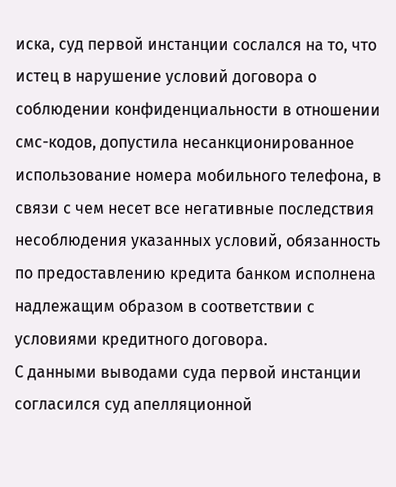иска, суд первой инстанции сослался на то, что истец в нарушение условий договора о соблюдении конфиденциальности в отношении смс-кодов, допустила несанкционированное использование номера мобильного телефона, в связи с чем несет все негативные последствия несоблюдения указанных условий, обязанность по предоставлению кредита банком исполнена надлежащим образом в соответствии с условиями кредитного договора.
С данными выводами суда первой инстанции согласился суд апелляционной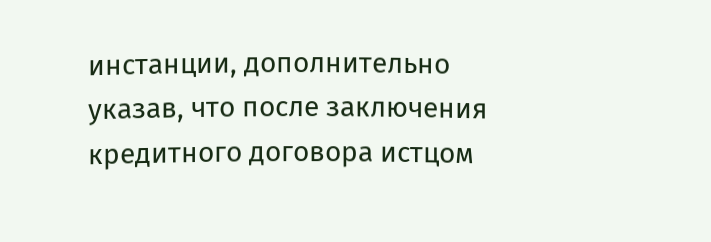инстанции, дополнительно указав, что после заключения кредитного договора истцом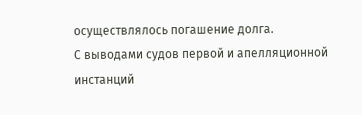осуществлялось погашение долга.
С выводами судов первой и апелляционной инстанций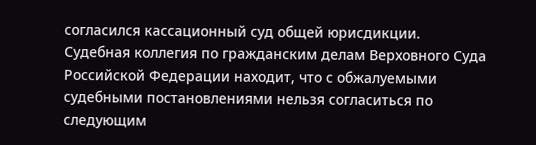согласился кассационный суд общей юрисдикции.
Судебная коллегия по гражданским делам Верховного Суда Российской Федерации находит, что с обжалуемыми судебными постановлениями нельзя согласиться по следующим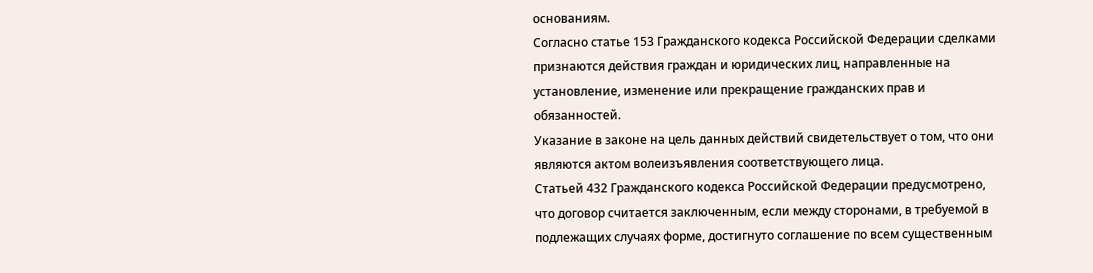основаниям.
Согласно статье 153 Гражданского кодекса Российской Федерации сделками признаются действия граждан и юридических лиц, направленные на установление, изменение или прекращение гражданских прав и обязанностей.
Указание в законе на цель данных действий свидетельствует о том, что они являются актом волеизъявления соответствующего лица.
Статьей 432 Гражданского кодекса Российской Федерации предусмотрено, что договор считается заключенным, если между сторонами, в требуемой в подлежащих случаях форме, достигнуто соглашение по всем существенным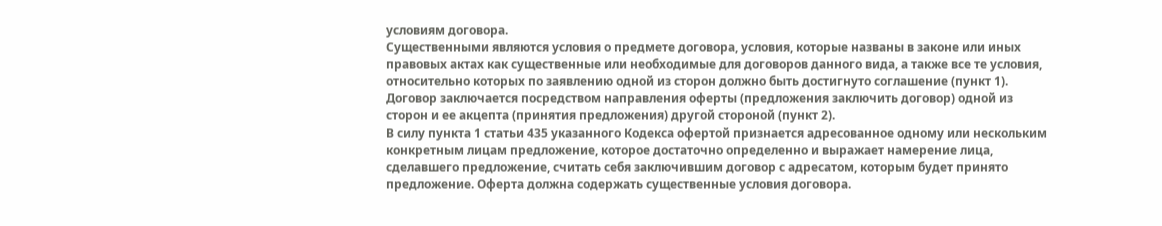условиям договора.
Существенными являются условия о предмете договора, условия, которые названы в законе или иных правовых актах как существенные или необходимые для договоров данного вида, а также все те условия, относительно которых по заявлению одной из сторон должно быть достигнуто соглашение (пункт 1).
Договор заключается посредством направления оферты (предложения заключить договор) одной из сторон и ее акцепта (принятия предложения) другой стороной (пункт 2).
В силу пункта 1 статьи 435 указанного Кодекса офертой признается адресованное одному или нескольким конкретным лицам предложение, которое достаточно определенно и выражает намерение лица, сделавшего предложение, считать себя заключившим договор с адресатом, которым будет принято предложение. Оферта должна содержать существенные условия договора.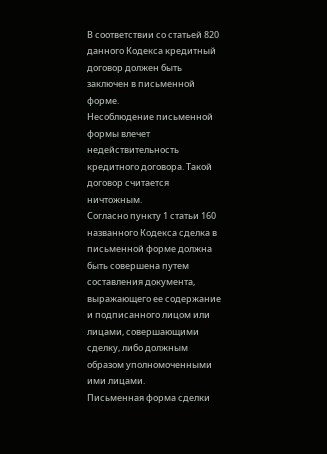В соответствии со статьей 820 данного Кодекса кредитный договор должен быть заключен в письменной форме.
Несоблюдение письменной формы влечет недействительность кредитного договора. Такой договор считается ничтожным.
Согласно пункту 1 статьи 160 названного Кодекса сделка в письменной форме должна быть совершена путем составления документа, выражающего ее содержание и подписанного лицом или лицами, совершающими сделку, либо должным образом уполномоченными ими лицами.
Письменная форма сделки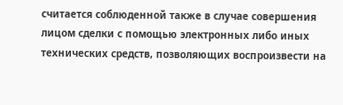считается соблюденной также в случае совершения лицом сделки с помощью электронных либо иных технических средств, позволяющих воспроизвести на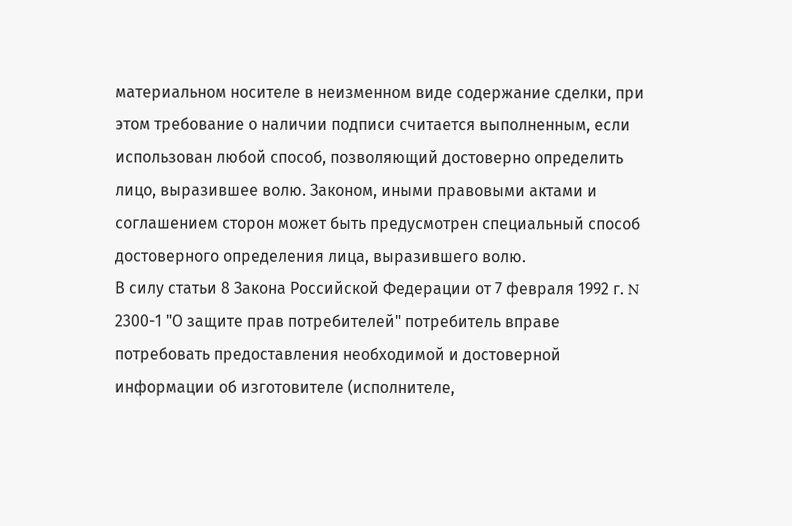материальном носителе в неизменном виде содержание сделки, при этом требование о наличии подписи считается выполненным, если использован любой способ, позволяющий достоверно определить лицо, выразившее волю. Законом, иными правовыми актами и соглашением сторон может быть предусмотрен специальный способ достоверного определения лица, выразившего волю.
В силу статьи 8 Закона Российской Федерации от 7 февраля 1992 г. N 2300-1 "О защите прав потребителей" потребитель вправе потребовать предоставления необходимой и достоверной информации об изготовителе (исполнителе,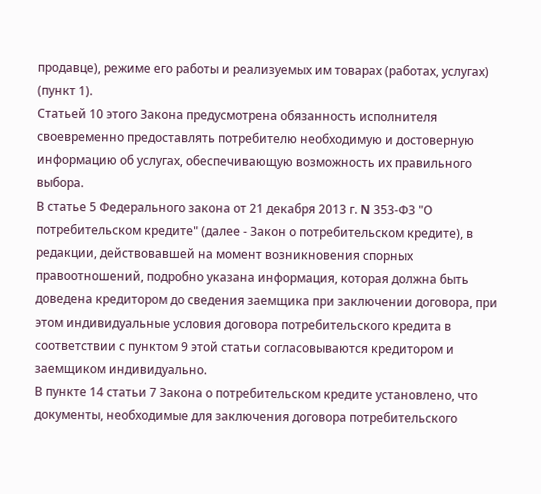продавце), режиме его работы и реализуемых им товарах (работах, услугах) (пункт 1).
Статьей 10 этого Закона предусмотрена обязанность исполнителя своевременно предоставлять потребителю необходимую и достоверную информацию об услугах, обеспечивающую возможность их правильного выбора.
В статье 5 Федерального закона от 21 декабря 2013 г. N 353-ФЗ "О потребительском кредите" (далее - Закон о потребительском кредите), в редакции, действовавшей на момент возникновения спорных правоотношений, подробно указана информация, которая должна быть доведена кредитором до сведения заемщика при заключении договора, при этом индивидуальные условия договора потребительского кредита в соответствии с пунктом 9 этой статьи согласовываются кредитором и заемщиком индивидуально.
В пункте 14 статьи 7 Закона о потребительском кредите установлено, что документы, необходимые для заключения договора потребительского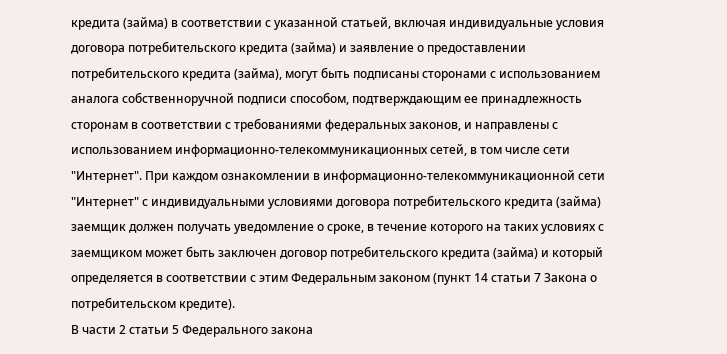кредита (займа) в соответствии с указанной статьей, включая индивидуальные условия договора потребительского кредита (займа) и заявление о предоставлении потребительского кредита (займа), могут быть подписаны сторонами с использованием аналога собственноручной подписи способом, подтверждающим ее принадлежность сторонам в соответствии с требованиями федеральных законов, и направлены с использованием информационно-телекоммуникационных сетей, в том числе сети "Интернет". При каждом ознакомлении в информационно-телекоммуникационной сети "Интернет" с индивидуальными условиями договора потребительского кредита (займа) заемщик должен получать уведомление о сроке, в течение которого на таких условиях с заемщиком может быть заключен договор потребительского кредита (займа) и который определяется в соответствии с этим Федеральным законом (пункт 14 статьи 7 Закона о потребительском кредите).
В части 2 статьи 5 Федерального закона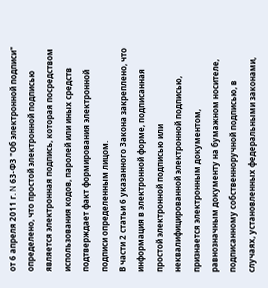от 6 апреля 2011 г. N 63-ФЗ "Об электронной подписи" определено, что простой электронной подписью является электронная подпись, которая посредством использования кодов, паролей или иных средств подтверждает факт формирования электронной подписи определенным лицом.
В части 2 статьи 6 указанного Закона закреплено, что информация в электронной форме, подписанная простой электронной подписью или неквалифицированной электронной подписью, признается электронным документом, равнозначным документу на бумажном носителе, подписанному собственноручной подписью, в случаях, установленных федеральными законами,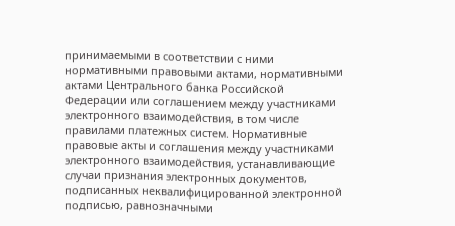принимаемыми в соответствии с ними нормативными правовыми актами, нормативными актами Центрального банка Российской Федерации или соглашением между участниками электронного взаимодействия, в том числе правилами платежных систем. Нормативные правовые акты и соглашения между участниками электронного взаимодействия, устанавливающие случаи признания электронных документов, подписанных неквалифицированной электронной подписью, равнозначными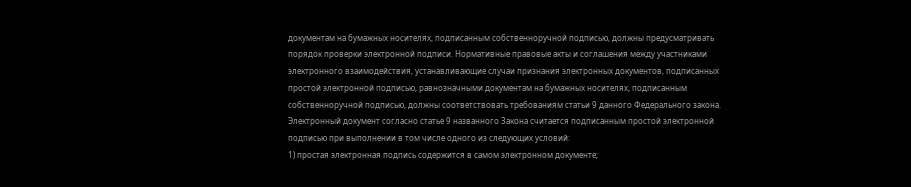документам на бумажных носителях, подписанным собственноручной подписью, должны предусматривать порядок проверки электронной подписи. Нормативные правовые акты и соглашения между участниками электронного взаимодействия, устанавливающие случаи признания электронных документов, подписанных простой электронной подписью, равнозначными документам на бумажных носителях, подписанным собственноручной подписью, должны соответствовать требованиям статьи 9 данного Федерального закона.
Электронный документ согласно статье 9 названного Закона считается подписанным простой электронной подписью при выполнении в том числе одного из следующих условий:
1) простая электронная подпись содержится в самом электронном документе;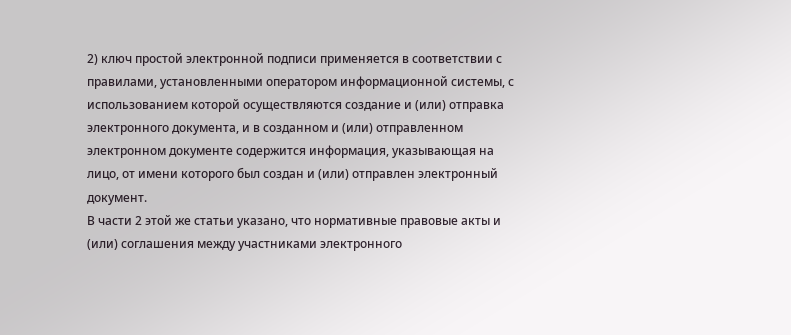2) ключ простой электронной подписи применяется в соответствии с правилами, установленными оператором информационной системы, с использованием которой осуществляются создание и (или) отправка электронного документа, и в созданном и (или) отправленном электронном документе содержится информация, указывающая на лицо, от имени которого был создан и (или) отправлен электронный документ.
В части 2 этой же статьи указано, что нормативные правовые акты и (или) соглашения между участниками электронного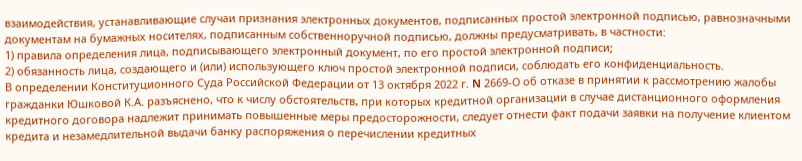взаимодействия, устанавливающие случаи признания электронных документов, подписанных простой электронной подписью, равнозначными документам на бумажных носителях, подписанным собственноручной подписью, должны предусматривать, в частности:
1) правила определения лица, подписывающего электронный документ, по его простой электронной подписи;
2) обязанность лица, создающего и (или) использующего ключ простой электронной подписи, соблюдать его конфиденциальность.
В определении Конституционного Суда Российской Федерации от 13 октября 2022 г. N 2669-О об отказе в принятии к рассмотрению жалобы гражданки Юшковой К.А. разъяснено, что к числу обстоятельств, при которых кредитной организации в случае дистанционного оформления кредитного договора надлежит принимать повышенные меры предосторожности, следует отнести факт подачи заявки на получение клиентом кредита и незамедлительной выдачи банку распоряжения о перечислении кредитных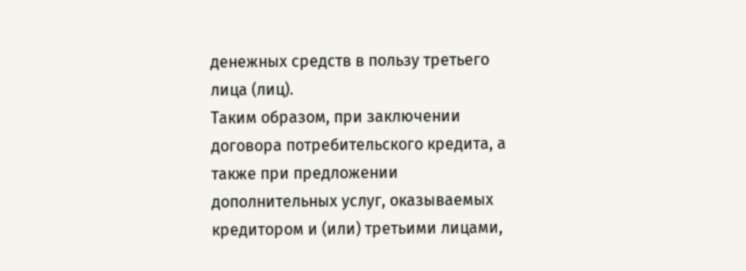денежных средств в пользу третьего лица (лиц).
Таким образом, при заключении договора потребительского кредита, а также при предложении дополнительных услуг, оказываемых кредитором и (или) третьими лицами,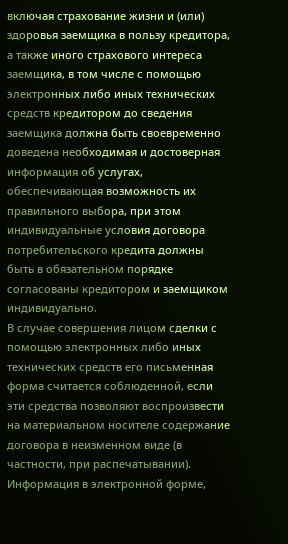включая страхование жизни и (или) здоровья заемщика в пользу кредитора, а также иного страхового интереса заемщика, в том числе с помощью электронных либо иных технических средств кредитором до сведения заемщика должна быть своевременно доведена необходимая и достоверная информация об услугах, обеспечивающая возможность их правильного выбора, при этом индивидуальные условия договора потребительского кредита должны быть в обязательном порядке согласованы кредитором и заемщиком индивидуально.
В случае совершения лицом сделки с помощью электронных либо иных технических средств его письменная форма считается соблюденной, если эти средства позволяют воспроизвести на материальном носителе содержание договора в неизменном виде (в частности, при распечатывании).
Информация в электронной форме,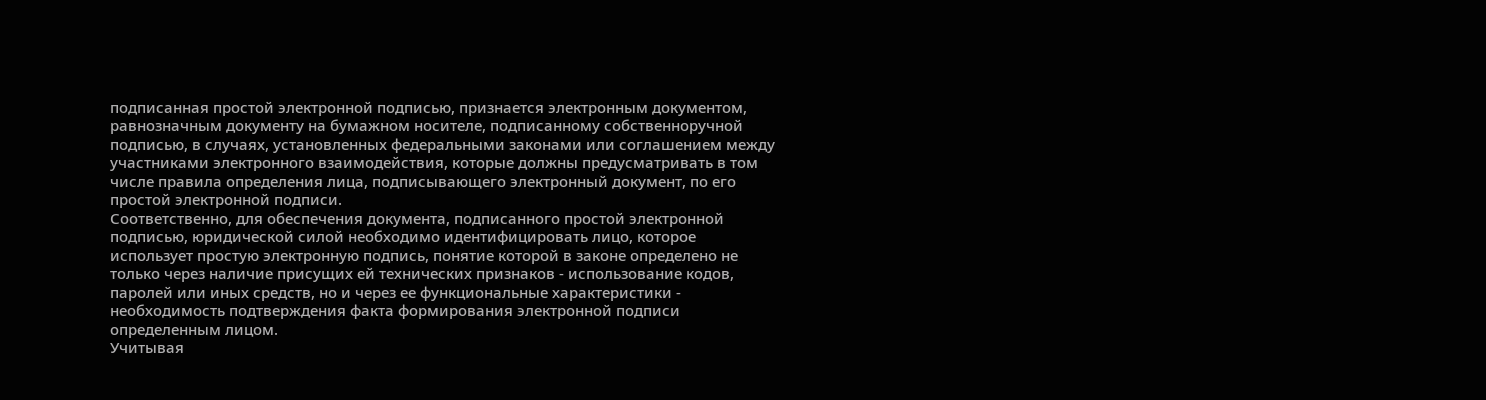подписанная простой электронной подписью, признается электронным документом, равнозначным документу на бумажном носителе, подписанному собственноручной подписью, в случаях, установленных федеральными законами или соглашением между участниками электронного взаимодействия, которые должны предусматривать в том числе правила определения лица, подписывающего электронный документ, по его простой электронной подписи.
Соответственно, для обеспечения документа, подписанного простой электронной подписью, юридической силой необходимо идентифицировать лицо, которое использует простую электронную подпись, понятие которой в законе определено не только через наличие присущих ей технических признаков - использование кодов, паролей или иных средств, но и через ее функциональные характеристики - необходимость подтверждения факта формирования электронной подписи определенным лицом.
Учитывая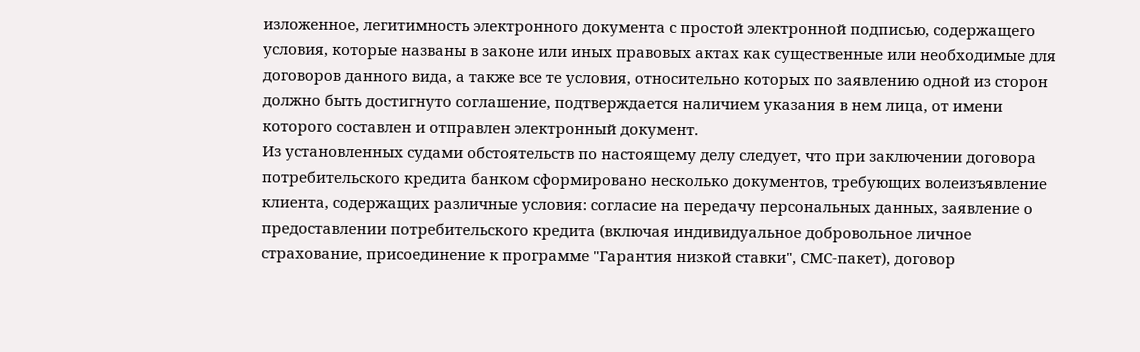изложенное, легитимность электронного документа с простой электронной подписью, содержащего условия, которые названы в законе или иных правовых актах как существенные или необходимые для договоров данного вида, а также все те условия, относительно которых по заявлению одной из сторон должно быть достигнуто соглашение, подтверждается наличием указания в нем лица, от имени которого составлен и отправлен электронный документ.
Из установленных судами обстоятельств по настоящему делу следует, что при заключении договора потребительского кредита банком сформировано несколько документов, требующих волеизъявление клиента, содержащих различные условия: согласие на передачу персональных данных, заявление о предоставлении потребительского кредита (включая индивидуальное добровольное личное страхование, присоединение к программе "Гарантия низкой ставки", СМС-пакет), договор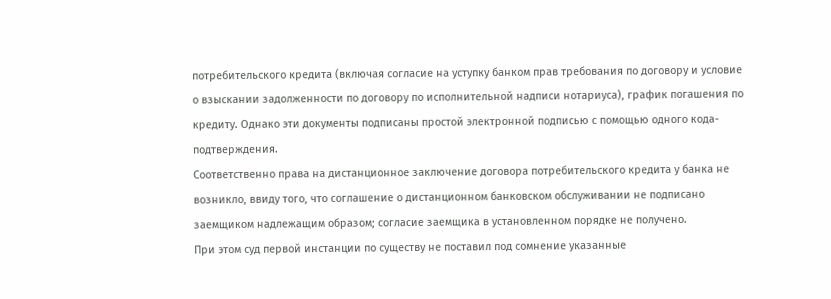потребительского кредита (включая согласие на уступку банком прав требования по договору и условие о взыскании задолженности по договору по исполнительной надписи нотариуса), график погашения по кредиту. Однако эти документы подписаны простой электронной подписью с помощью одного кода-подтверждения.
Соответственно права на дистанционное заключение договора потребительского кредита у банка не возникло, ввиду того, что соглашение о дистанционном банковском обслуживании не подписано заемщиком надлежащим образом; согласие заемщика в установленном порядке не получено.
При этом суд первой инстанции по существу не поставил под сомнение указанные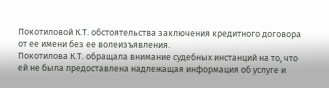Покотиловой К.Т. обстоятельства заключения кредитного договора от ее имени без ее волеизъявления.
Покотилова К.Т. обращала внимание судебных инстанций на то, что ей не была предоставлена надлежащая информация об услуге и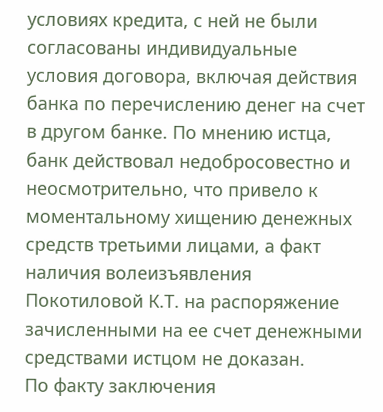условиях кредита, с ней не были согласованы индивидуальные условия договора, включая действия банка по перечислению денег на счет в другом банке. По мнению истца, банк действовал недобросовестно и неосмотрительно, что привело к моментальному хищению денежных средств третьими лицами, а факт наличия волеизъявления Покотиловой К.Т. на распоряжение зачисленными на ее счет денежными средствами истцом не доказан.
По факту заключения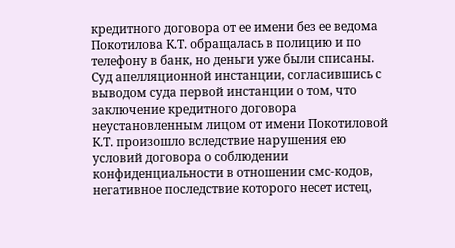кредитного договора от ее имени без ее ведома Покотилова К.Т. обращалась в полицию и по телефону в банк, но деньги уже были списаны.
Суд апелляционной инстанции, согласившись с выводом суда первой инстанции о том, что заключение кредитного договора неустановленным лицом от имени Покотиловой К.Т. произошло вследствие нарушения ею условий договора о соблюдении конфиденциальности в отношении смс-кодов, негативное последствие которого несет истец,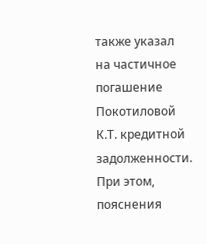также указал на частичное погашение Покотиловой К.Т. кредитной задолженности.
При этом, пояснения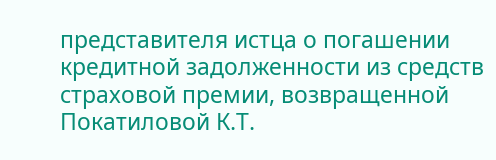представителя истца о погашении кредитной задолженности из средств страховой премии, возвращенной Покатиловой К.Т.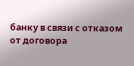банку в связи с отказом от договора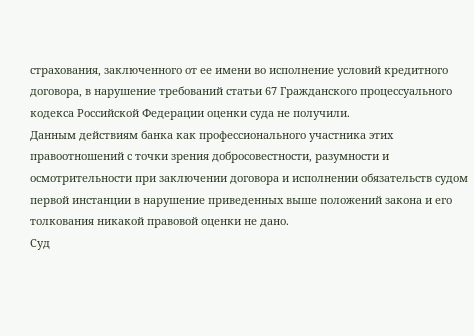страхования, заключенного от ее имени во исполнение условий кредитного договора, в нарушение требований статьи 67 Гражданского процессуального кодекса Российской Федерации оценки суда не получили.
Данным действиям банка как профессионального участника этих правоотношений с точки зрения добросовестности, разумности и осмотрительности при заключении договора и исполнении обязательств судом первой инстанции в нарушение приведенных выше положений закона и его толкования никакой правовой оценки не дано.
Суд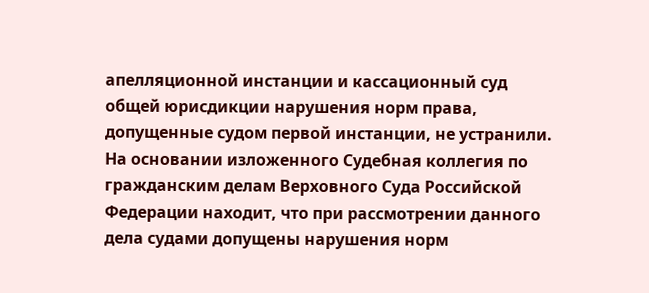апелляционной инстанции и кассационный суд общей юрисдикции нарушения норм права, допущенные судом первой инстанции, не устранили.
На основании изложенного Судебная коллегия по гражданским делам Верховного Суда Российской Федерации находит, что при рассмотрении данного дела судами допущены нарушения норм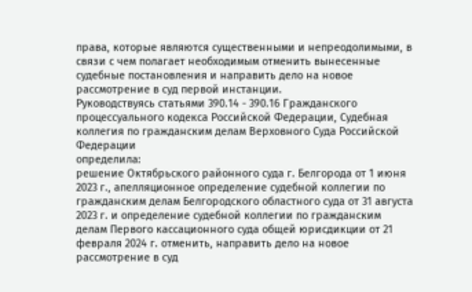права, которые являются существенными и непреодолимыми, в связи с чем полагает необходимым отменить вынесенные судебные постановления и направить дело на новое рассмотрение в суд первой инстанции.
Руководствуясь статьями 390.14 - 390.16 Гражданского процессуального кодекса Российской Федерации, Судебная коллегия по гражданским делам Верховного Суда Российской Федерации
определила:
решение Октябрьского районного суда г. Белгорода от 1 июня 2023 г., апелляционное определение судебной коллегии по гражданским делам Белгородского областного суда от 31 августа 2023 г. и определение судебной коллегии по гражданским делам Первого кассационного суда общей юрисдикции от 21 февраля 2024 г. отменить, направить дело на новое рассмотрение в суд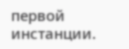первой инстанции.